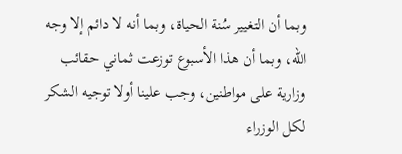وبما أن التغيير سُنة الحياة، وبما أنه لا دائم إلا وجه الله، وبما أن هذا الأسبوع توزعت ثماني حقائب وزارية على مواطنين، وجب علينا أولا توجيه الشكر لكل الوزراء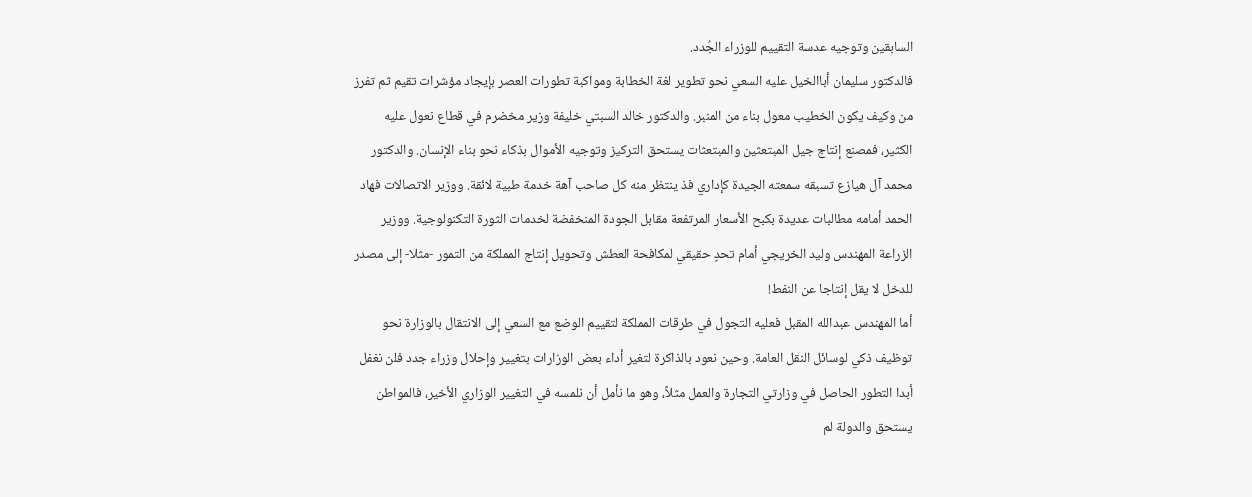السابقين وتوجيه عدسة التقييم للوزراء الجُدد.
فالدكتور سليمان أباالخيل عليه السعي نحو تطوير لغة الخطابة ومواكبة تطورات العصر بإيجاد مؤشرات تقيم ثم تفرز من وكيف يكون الخطيب معول بناء من المنبر. والدكتور خالد السبتي خليفة وزير مخضرم في قطاع نعول عليه الكثير، فمصنع إنتاج جيل المبتعثين والمبتعثات يستحق التركيز وتوجيه الأموال بذكاء نحو بناء الإنسان. والدكتور محمد آل هيازع تسبقه سمعته الجيدة كإداري فذ ينتظر منه كل صاحب آهة خدمة طبية لائقة. ووزير الاتصالات فهاد الحمد أمامه مطالبات عديدة بكبح الأسعار المرتفعة مقابل الجودة المنخفضة لخدمات الثورة التكنولوجية. ووزير الزراعة المهندس وليد الخريجي أمام تحدٍ حقيقي لمكافحة العطش وتحويل إنتاج المملكة من التمور -مثلا- إلى مصدر للدخل لا يقل إنتاجا عن النفط!
أما المهندس عبدالله المقبل فعليه التجول في طرقات المملكة لتقييم الوضع مع السعي إلى الانتقال بالوزارة نحو توظيف ذكي لوسائل النقل العامة. وحين نعود بالذاكرة لتغير أداء بعض الوزارات بتغيير وإحلال وزراء جدد فلن نغفل أبدا التطور الحاصل في وزارتي التجارة والعمل مثلاً، وهو ما نأمل أن نلمسه في التغيير الوزاري الأخير، فالمواطن يستحق والدولة لم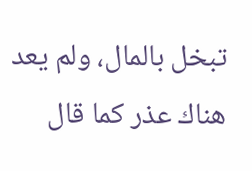تبخل بالمال، ولم يعد هناك عذر كما قال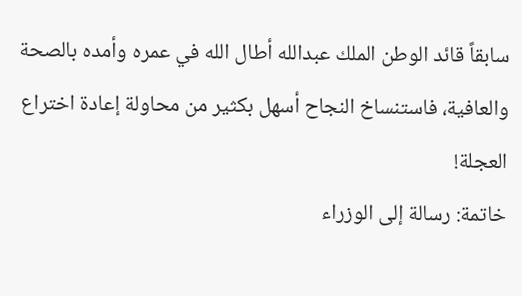سابقاً قائد الوطن الملك عبدالله أطال الله في عمره وأمده بالصحة والعافية، فاستنساخ النجاح أسهل بكثير من محاولة إعادة اختراع العجلة!
خاتمة: رسالة إلى الوزراء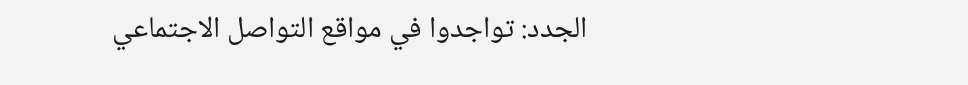الجدد: تواجدوا في مواقع التواصل الاجتماعي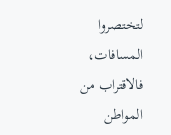لتختصروا المسافات، فالاقتراب من المواطن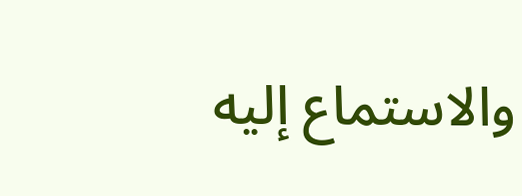والاستماع إليه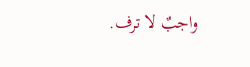واجبٌ لا ترف.